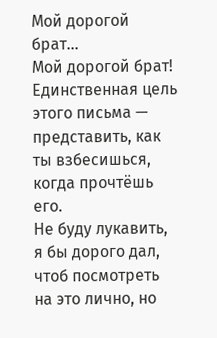Мой дорогой брат...
Мой дорогой брат! Единственная цель этого письма — представить, как ты взбесишься, когда прочтёшь его.
Не буду лукавить, я бы дорого дал, чтоб посмотреть на это лично, но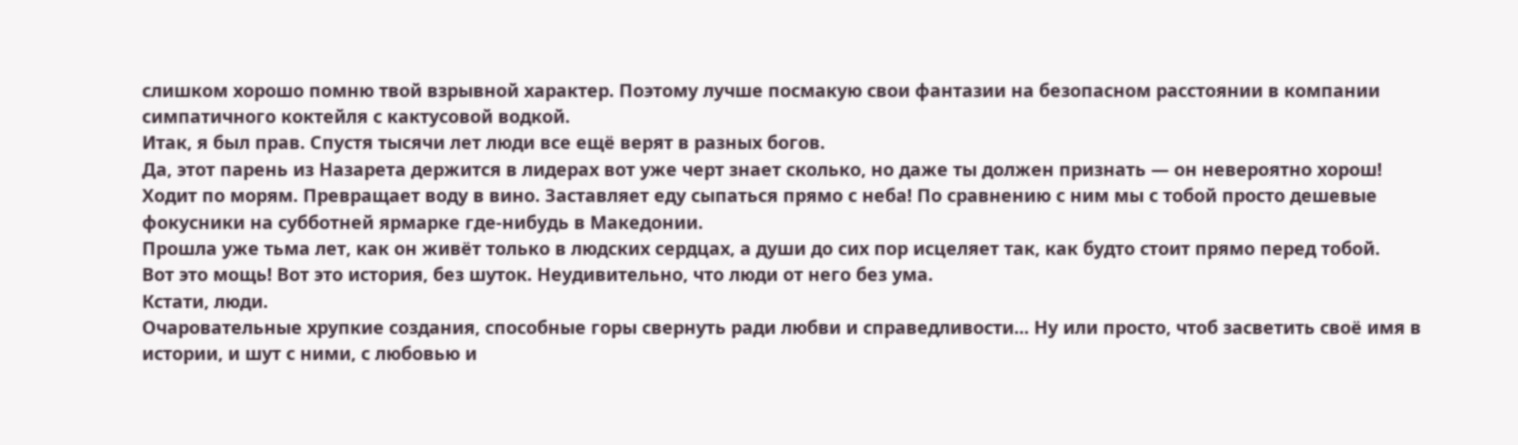слишком хорошо помню твой взрывной характер. Поэтому лучше посмакую свои фантазии на безопасном расстоянии в компании симпатичного коктейля с кактусовой водкой.
Итак, я был прав. Спустя тысячи лет люди все ещё верят в разных богов.
Да, этот парень из Назарета держится в лидерах вот уже черт знает сколько, но даже ты должен признать — он невероятно хорош!
Ходит по морям. Превращает воду в вино. Заставляет еду сыпаться прямо с неба! По сравнению с ним мы с тобой просто дешевые фокусники на субботней ярмарке где-нибудь в Македонии.
Прошла уже тьма лет, как он живёт только в людских сердцах, а души до сих пор исцеляет так, как будто стоит прямо перед тобой.
Вот это мощь! Вот это история, без шуток. Неудивительно, что люди от него без ума.
Кстати, люди.
Очаровательные хрупкие создания, способные горы свернуть ради любви и справедливости... Ну или просто, чтоб засветить своё имя в истории, и шут с ними, с любовью и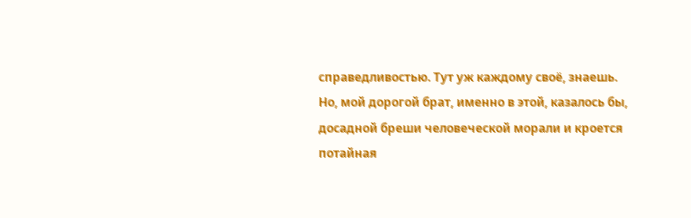справедливостью. Тут уж каждому своё, знаешь.
Но, мой дорогой брат, именно в этой, казалось бы, досадной бреши человеческой морали и кроется потайная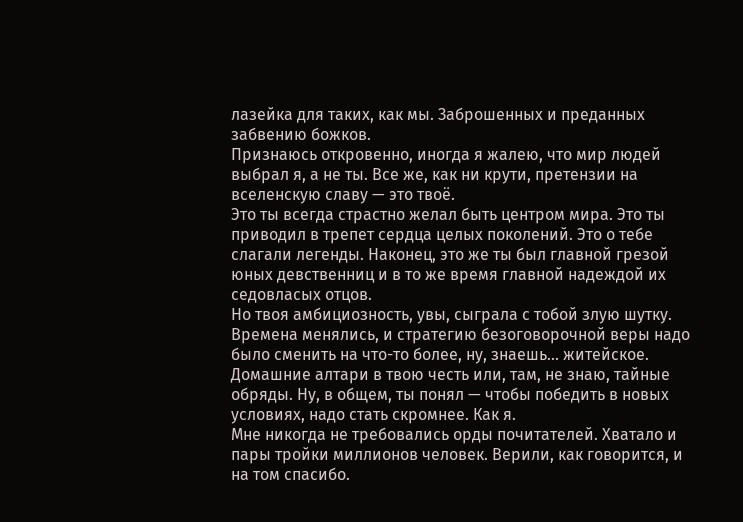лазейка для таких, как мы. Заброшенных и преданных забвению божков.
Признаюсь откровенно, иногда я жалею, что мир людей выбрал я, а не ты. Все же, как ни крути, претензии на вселенскую славу — это твоё.
Это ты всегда страстно желал быть центром мира. Это ты приводил в трепет сердца целых поколений. Это о тебе слагали легенды. Наконец, это же ты был главной грезой юных девственниц и в то же время главной надеждой их седовласых отцов.
Но твоя амбициозность, увы, сыграла с тобой злую шутку. Времена менялись, и стратегию безоговорочной веры надо было сменить на что-то более, ну, знаешь... житейское.
Домашние алтари в твою честь или, там, не знаю, тайные обряды. Ну, в общем, ты понял — чтобы победить в новых условиях, надо стать скромнее. Как я.
Мне никогда не требовались орды почитателей. Хватало и пары тройки миллионов человек. Верили, как говорится, и на том спасибо.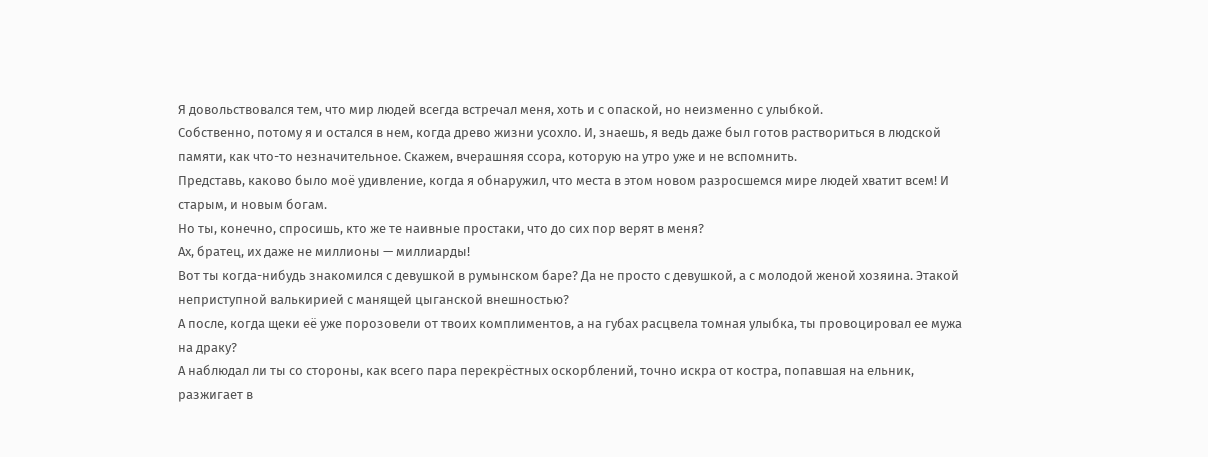Я довольствовался тем, что мир людей всегда встречал меня, хоть и с опаской, но неизменно с улыбкой.
Собственно, потому я и остался в нем, когда древо жизни усохло. И, знаешь, я ведь даже был готов раствориться в людской памяти, как что-то незначительное. Скажем, вчерашняя ссора, которую на утро уже и не вспомнить.
Представь, каково было моё удивление, когда я обнаружил, что места в этом новом разросшемся мире людей хватит всем! И старым, и новым богам.
Но ты, конечно, спросишь, кто же те наивные простаки, что до сих пор верят в меня?
Ах, братец, их даже не миллионы — миллиарды!
Вот ты когда-нибудь знакомился с девушкой в румынском баре? Да не просто с девушкой, а с молодой женой хозяина. Этакой неприступной валькирией с манящей цыганской внешностью?
А после, когда щеки её уже порозовели от твоих комплиментов, а на губах расцвела томная улыбка, ты провоцировал ее мужа на драку?
А наблюдал ли ты со стороны, как всего пара перекрёстных оскорблений, точно искра от костра, попавшая на ельник, разжигает в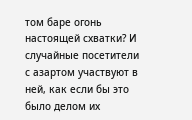том баре огонь настоящей схватки? И случайные посетители с азартом участвуют в ней, как если бы это было делом их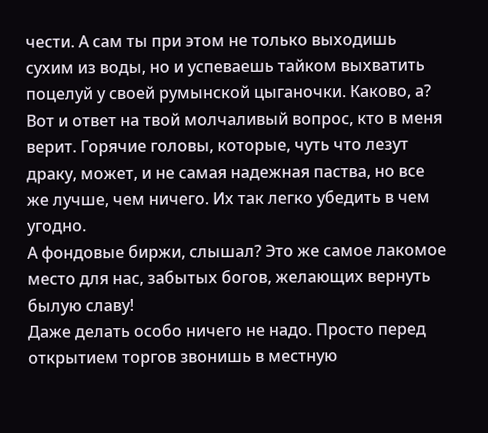чести. А сам ты при этом не только выходишь сухим из воды, но и успеваешь тайком выхватить поцелуй у своей румынской цыганочки. Каково, а?
Вот и ответ на твой молчаливый вопрос, кто в меня верит. Горячие головы, которые, чуть что лезут драку, может, и не самая надежная паства, но все же лучше, чем ничего. Их так легко убедить в чем угодно.
А фондовые биржи, слышал? Это же самое лакомое место для нас, забытых богов, желающих вернуть былую славу!
Даже делать особо ничего не надо. Просто перед открытием торгов звонишь в местную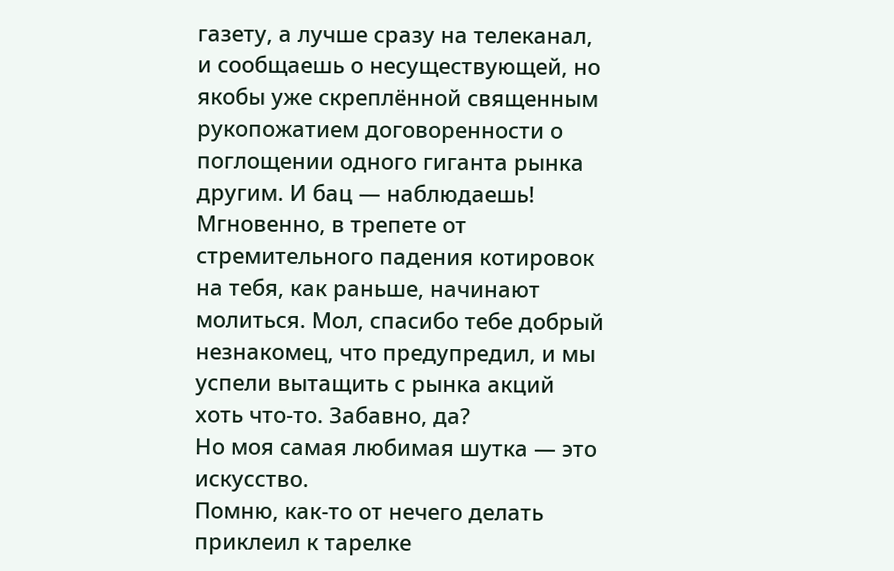газету, а лучше сразу на телеканал, и сообщаешь о несуществующей, но якобы уже скреплённой священным рукопожатием договоренности о поглощении одного гиганта рынка другим. И бац — наблюдаешь!
Мгновенно, в трепете от стремительного падения котировок на тебя, как раньше, начинают молиться. Мол, спасибо тебе добрый незнакомец, что предупредил, и мы успели вытащить с рынка акций хоть что-то. Забавно, да?
Но моя самая любимая шутка — это искусство.
Помню, как-то от нечего делать приклеил к тарелке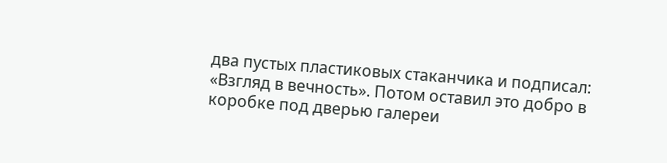два пустых пластиковых стаканчика и подписал: «Взгляд в вечность». Потом оставил это добро в коробке под дверью галереи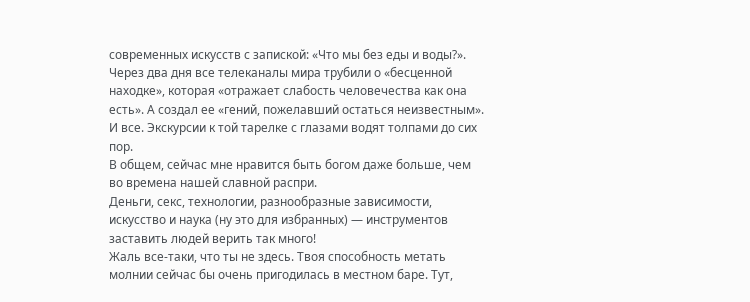современных искусств с запиской: «Что мы без еды и воды?».
Через два дня все телеканалы мира трубили о «бесценной находке», которая «отражает слабость человечества как она есть». А создал ее «гений, пожелавший остаться неизвестным».
И все. Экскурсии к той тарелке с глазами водят толпами до сих пор.
В общем, сейчас мне нравится быть богом даже больше, чем во времена нашей славной распри.
Деньги, секс, технологии, разнообразные зависимости, искусство и наука (ну это для избранных) — инструментов заставить людей верить так много!
Жаль все-таки, что ты не здесь. Твоя способность метать молнии сейчас бы очень пригодилась в местном баре. Тут,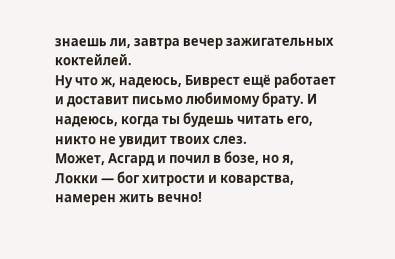знаешь ли, завтра вечер зажигательных коктейлей.
Ну что ж, надеюсь, Биврест ещё работает и доставит письмо любимому брату. И надеюсь, когда ты будешь читать его, никто не увидит твоих слез.
Может, Асгард и почил в бозе, но я, Локки — бог хитрости и коварства, намерен жить вечно!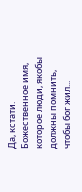Да, кстати.
Божественное имя, которое люди, якобы должны помнить, чтобы бог жил...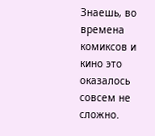Знаешь, во времена комиксов и кино это оказалось совсем не сложно.